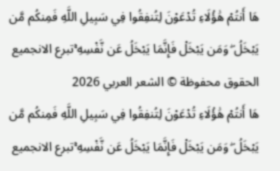هَا أَنتُمْ هَٰؤُلَاءِ تُدْعَوْنَ لِتُنفِقُوا فِي سَبِيلِ اللَّهِ فَمِنكُم مَّن يَبْخَلُ ۖ وَمَن يَبْخَلْ فَإِنَّمَا يَبْخَلُ عَن نَّفْسِهِ ۚتبرع الانجميع الحقوق محفوظة © الشعر العربي 2026
هَا أَنتُمْ هَٰؤُلَاءِ تُدْعَوْنَ لِتُنفِقُوا فِي سَبِيلِ اللَّهِ فَمِنكُم مَّن يَبْخَلُ ۖ وَمَن يَبْخَلْ فَإِنَّمَا يَبْخَلُ عَن نَّفْسِهِ ۚتبرع الانجميع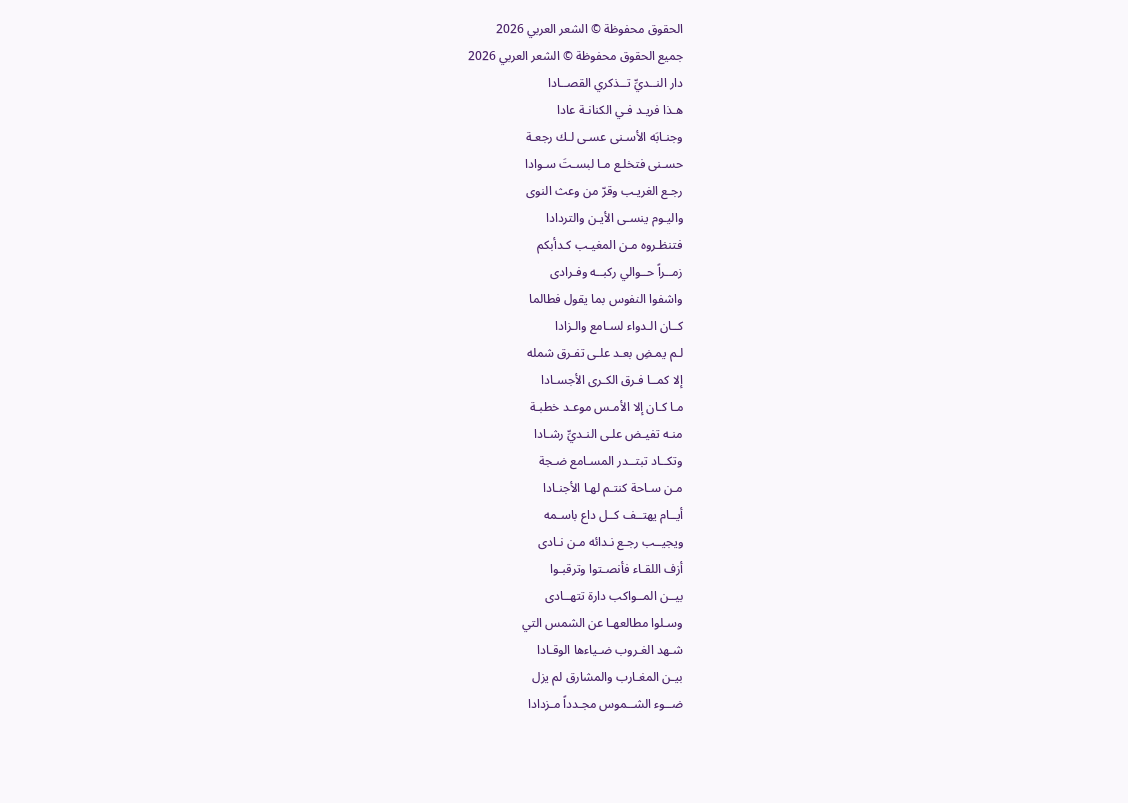الحقوق محفوظة © الشعر العربي 2026
جميع الحقوق محفوظة © الشعر العربي 2026
دار النــديِّ تــذكري القصــادا
هـذا فريـد فـي الكنانـة عادا
وجنـابَه الأسـنى عسـى لـك رجعـة
حسـنى فتخلـع مـا لبسـتَ سـوادا
رجـع الغريـب وقرّ من وعث النوى
واليـوم ينسـى الأيـن والتردادا
فتنظـروه مـن المغيـب كـدأبكم
زمــراً حــوالي ركبــه وفـرادى
واشفوا النفوس بما يقول فطالما
كــان الـدواء لسـامع والـزادا
لـم يمـضِ بعـد علـى تفـرق شمله
إلا كمــا فـرق الكـرى الأجسـادا
مـا كـان إلا الأمـس موعـد خطبـة
منـه تفيـض علـى النـديِّ رشـادا
وتكــاد تبتــدر المسـامع ضـجة
مـن سـاحة كنتـم لهـا الأجنـادا
أيــام يهتــف كــل داع باسـمه
ويجيــب رجـع نـدائه مـن نـادى
أزف اللقـاء فأنصـتوا وترقبـوا
بيــن المــواكب دارة تتهــادى
وسـلوا مطالعهـا عن الشمس التي
شـهد الغـروب ضـياءها الوقـادا
بيـن المغـارب والمشارق لم يزل
ضــوء الشــموس مجـدداً مـزدادا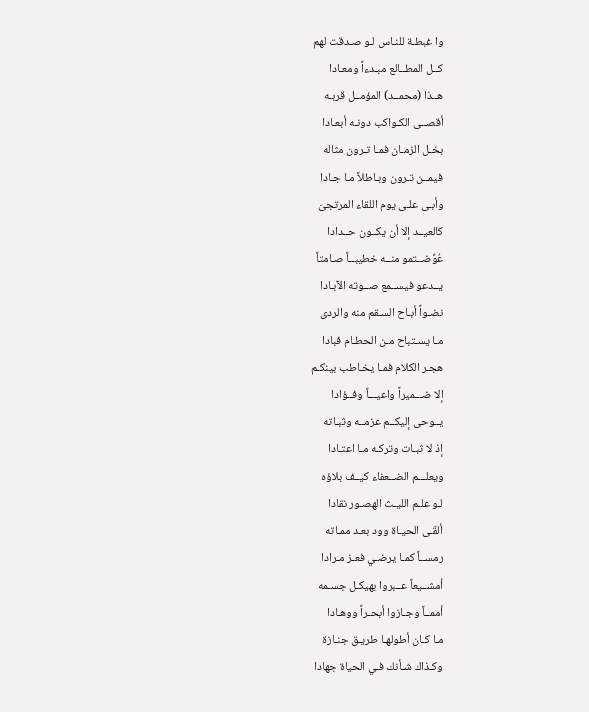وا غبطـة للنـاس لـو صـدقت لهم
كــل المطــالع مبـدءاً ومعـادا
هــذا (محمــد) المؤمــل قربـه
أقصــى الكـواكب دونـه أبعـادا
بخـل الزمـان فمـا تـرون مثاله
فيمــن تـرون وبـاطلاً مـا جـادا
وأبـى علـى يوم اللقاء المرتجىَ
كالعيــد إلا أن يكــون حــدادا
عُوِّضــتمو منــه خطيبــاً صـامتاً
يــدعو فيســمع صــوته الآبـادا
نضـواً أبـاح السـقم منه والردى
مـا يسـتباح مـن الحطـام فبادا
هجـر الكلام فمـا يخـاطب بينكـم
إلا ضـــميراً واعيـــاً وفــؤادا
يــوحى إليكــم عزمــه وثبـاته
إذ لا ثبـات وتركـه مـا اعتـادا
ويعلـــم الضــعفاء كيــف بلاؤه
لـو علـم الليـث الهصـور نقادا
ألقَـى الحيـاة وود بعـد ممـاته
رمســاً كمـا يرضـي فعـز مـرادا
أمشــيعاً عــبروا بهيكـل جسـمه
أممــاً وجـازوا أبحـراً ووهـادا
مـا كـان أطولهـا طريـق جنـازة
وكـذاك شـأنك فـي الحياة جهادا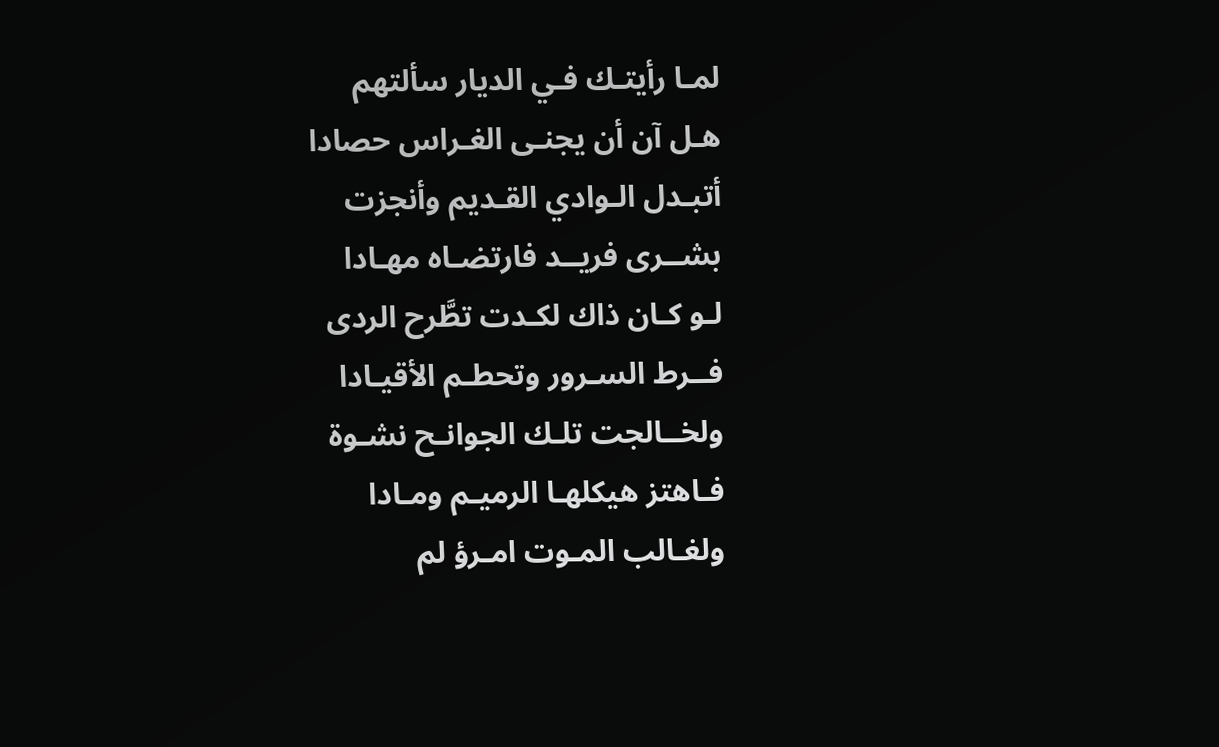لمـا رأيتـك فـي الديار سألتهم
هـل آن أن يجنـى الغـراس حصادا
أتبـدل الـوادي القـديم وأنجزت
بشــرى فريــد فارتضـاه مهـادا
لـو كـان ذاك لكـدت تطَّرح الردى
فــرط السـرور وتحطـم الأقيـادا
ولخــالجت تلـك الجوانـح نشـوة
فـاهتز هيكلهـا الرميـم ومـادا
ولغـالب المـوت امـرؤ لم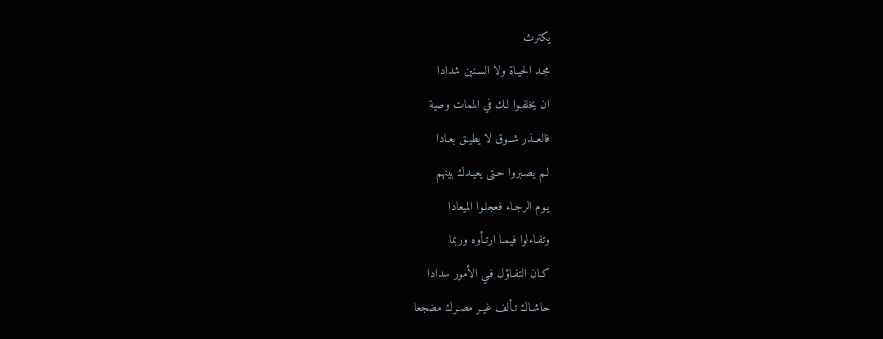يكترث
مجـد الحيـاة ولا السـنين شدادا
ان يخلفـوا لـك في الممات وصية
فالعــذر شــوق لا يطيـق بعـادا
لـم يصـبروا حـتى يعيـدك بينهم
يـوم الرجـاء فعجلـوا الميعادا
وتفـاءلوا فيمـا ارتـأوه وربما
كـان التفـاؤل فـي الأمور سدادا
حاشـاك تـألف غيـر مصـرك مضجعا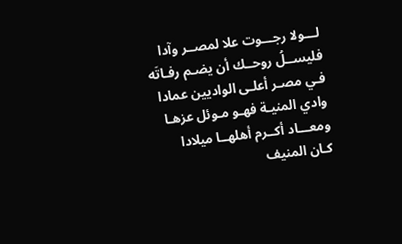لـــولا رجـــوت علا لمصــر وآدا
فليســلُ روحــك أن يضـم رفـاتَه
فـي مصـر أعلـى الواديين عمادا
وادي المنيـة فهـو مـوئل عزهـا
ومعـــاد أكــرم أهلهــا ميلادا
كـان المنيف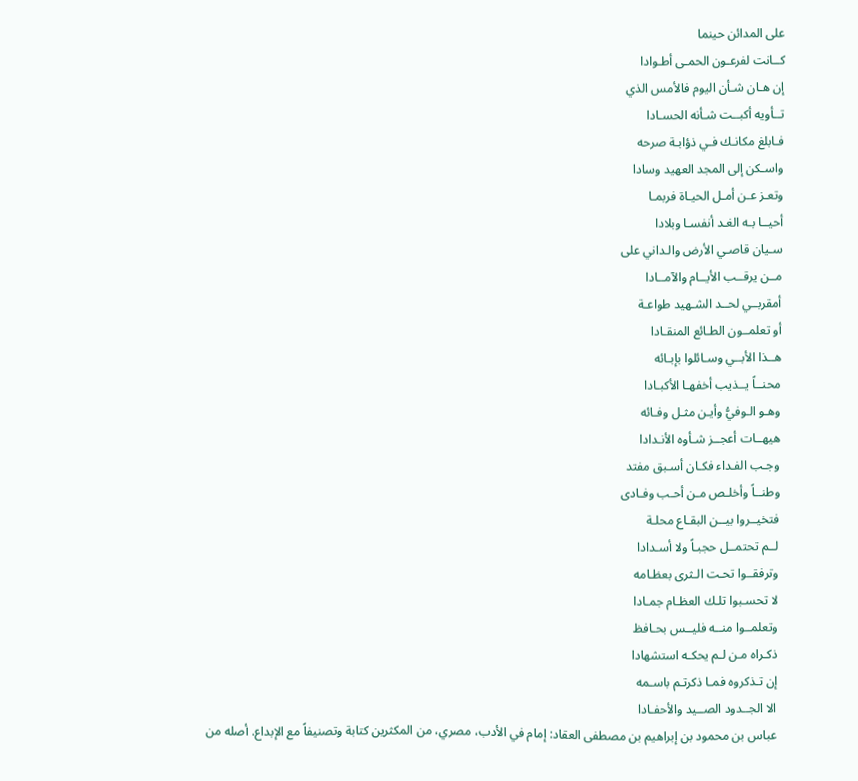على المدائن حينما
كــانت لفرعـون الحمـى أطـوادا
إن هـان شـأن اليوم فالأمس الذي
تــأويه أكبــت شـأنه الحسـادا
فـابلغ مكانـك فـي ذؤابـة صرحه
واسـكن إلى المجد العهيد وسادا
وتعـز عـن أمـل الحيـاة فربمـا
أحيــا بـه الغـد أنفسـا وبلادا
سـيان قاصـي الأرض والـداني على
مــن يرقــب الأيــام والآمــادا
أمقربــي لحــد الشـهيد طواعـة
أو تعلمــون الطـائع المنقـادا
هــذا الأبــي وسـائلوا بإبـائه
محنــاً يــذيب أخفهـا الأكبـادا
وهـو الـوفيُّ وأيـن مثـل وفـائه
هيهــات أعجــز شـأوه الأنـدادا
وجـب الفـداء فكـان أسـبق مفتد
وطنــاً وأخلـص مـن أحـب وفـادى
فتخيــروا بيــن البقـاع محلـة
لــم تحتمــل حجبـاً ولا أسـدادا
وترفقــوا تحـت الـثرى بعظـامه
لا تحسـبوا تلـك العظـام جمـادا
وتعلمــوا منــه فليــس بحـافظ
ذكـراه مـن لـم يحكـه استشهادا
إن تـذكروه فمـا ذكرتـم باسـمه
الا الجــدود الصــيد والأحفـادا
عباس بن محمود بن إبراهيم بن مصطفى العقاد: إمام في الأدب، مصري، من المكثرين كتابة وتصنيفاً مع الإبداع. أصله من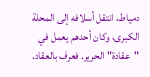دمياط، انتقل أسلافه إلى المحلة الكبرى، وكان أحدهم يعمل في "عقادة" الحرير. فعرف بالعقاد.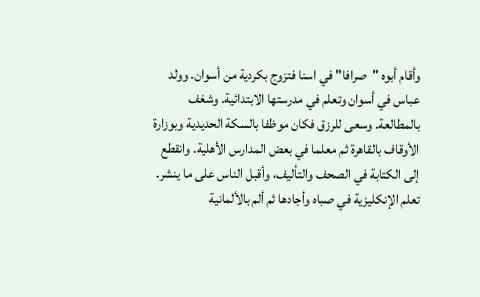وأقام أبوه "صرافا" في اسنا فتزوج بكردية من أسوان. وولد عباس في أسوان وتعلم في مدرستها الابتدائية. وشغف بالمطالعة. وسعى للرزق فكان موظفا بالسكة الحديدية وبوزارة الأوقاف بالقاهرة ثم معلما في بعض المدارس الأهلية. وانقطع إلى الكتابة في الصحف والتأليف، وأقبل الناس على ما ينشر. تعلم الإنكليزية في صباه وأجادها ثم ألم بالألمانية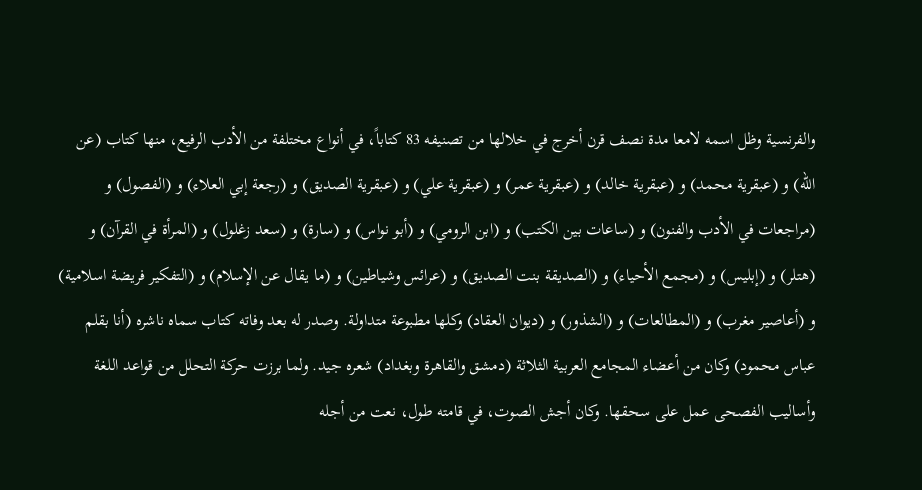والفرنسية وظل اسمه لامعا مدة نصف قرن أخرج في خلالها من تصنيفه 83 كتاباً، في أنواع مختلفة من الأدب الرفيع، منها كتاب (عن الله) و (عبقرية محمد) و (عبقرية خالد) و (عبقرية عمر) و (عبقرية علي) و (عبقرية الصديق) و (رجعة إبي العلاء) و (الفصول) و (مراجعات في الأدب والفنون) و (ساعات بين الكتب) و (ابن الرومي) و (أبو نواس) و (سارة) و (سعد زغلول) و (المرأة في القرآن) و (هتلر) و (إبليس) و (مجمع الأحياء) و (الصديقة بنت الصديق) و (عرائس وشياطين) و (ما يقال عن الإسلام) و (التفكير فريضة اسلامية) و (أعاصير مغرب) و (المطالعات) و (الشذور) و (ديوان العقاد) وكلها مطبوعة متداولة. وصدر له بعد وفاته كتاب سماه ناشره (أنا بقلم عباس محمود) وكان من أعضاء المجامع العربية الثلاثة (دمشق والقاهرة وبغداد) شعره جيد. ولما برزت حركة التحلل من قواعد اللغة وأساليب الفصحى عمل على سحقها. وكان أجش الصوت، في قامته طول، نعت من أجله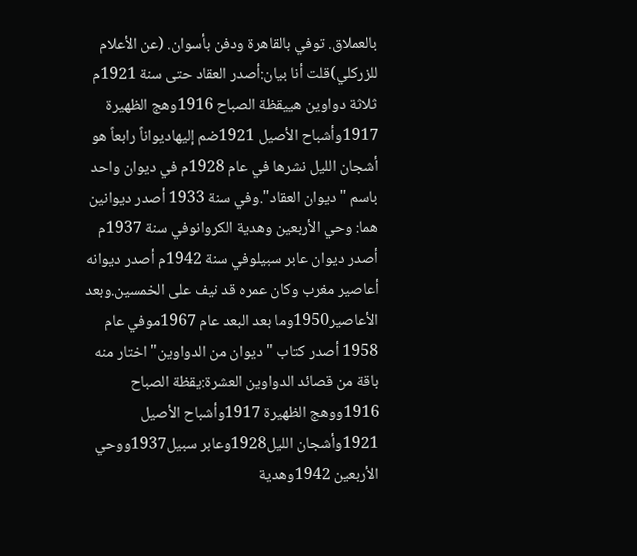بالعملاق. توفي بالقاهرة ودفن بأسوان. (عن الأعلام للزركلي)قلت أنا بيان:أصدر العقاد حتى سنة 1921م ثلاثة دواوين هييقظة الصباح 1916وهج الظهيرة 1917وأشباح الأصيل 1921ضم إليهاديواناً رابعاً هو أشجان الليل نشرها في عام 1928م في ديوان واحد باسم "ديوان العقاد".وفي سنة 1933 أصدر ديوانين هما: وحي الأربعين وهدية الكروانوفي سنة 1937م أصدر ديوان عابر سبيلوفي سنة 1942م أصدر ديوانه أعاصير مغرب وكان عمره قد نيف على الخمسين.وبعد الأعاصير1950وما بعد البعد عام 1967موفي عام 1958 أصدر كتاب " ديوان من الدواوين" اختار منه باقة من قصائد الدواوين العشرة:يقظة الصباح 1916ووهج الظهيرة 1917وأشباح الأصيل 1921وأشجان الليل1928وعابر سبيل1937ووحي الأربعين 1942وهدية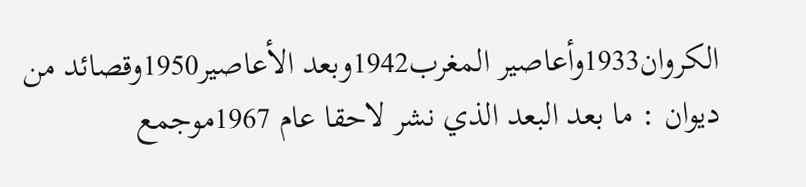الكروان1933وأعاصير المغرب1942وبعد الأعاصير1950وقصائد من ديوان : ما بعد البعد الذي نشر لاحقا عام 1967موجمع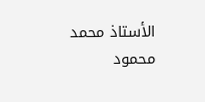الأستاذ محمد محمود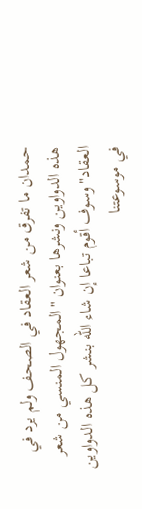حمدان ما تفرق من شعر العقاد في الصحف ولم يرد في هذه الدواوين ونشرها بعنوان "المجهول المنسي من شعر العقاد" وسوف أقوم تباعا إن شاء الله بنشر كل هذه الدواوين في موسوعتنا